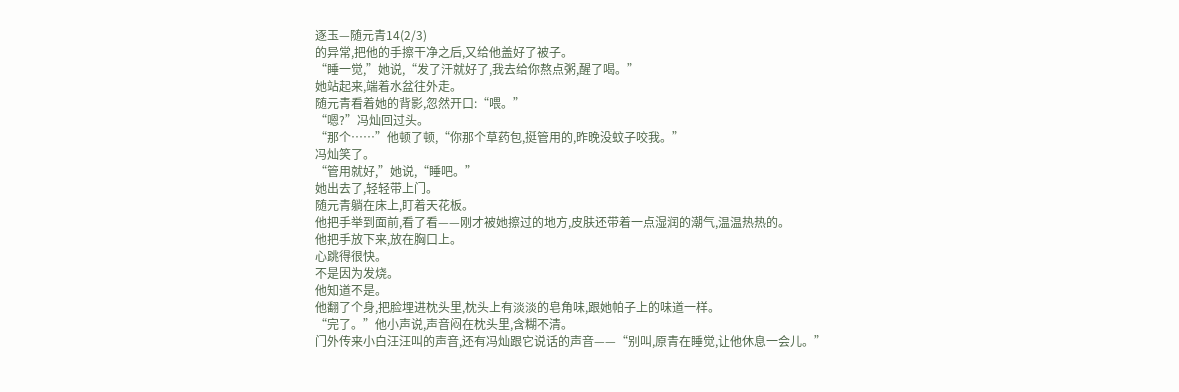逐玉—随元青14(2/3)
的异常,把他的手擦干净之后,又给他盖好了被子。
“睡一觉,”她说,“发了汗就好了,我去给你熬点粥,醒了喝。”
她站起来,端着水盆往外走。
随元青看着她的背影,忽然开口:“喂。”
“嗯?”冯灿回过头。
“那个……”他顿了顿,“你那个草药包,挺管用的,昨晚没蚊子咬我。”
冯灿笑了。
“管用就好,”她说,“睡吧。”
她出去了,轻轻带上门。
随元青躺在床上,盯着天花板。
他把手举到面前,看了看——刚才被她擦过的地方,皮肤还带着一点湿润的潮气,温温热热的。
他把手放下来,放在胸口上。
心跳得很快。
不是因为发烧。
他知道不是。
他翻了个身,把脸埋进枕头里,枕头上有淡淡的皂角味,跟她帕子上的味道一样。
“完了。”他小声说,声音闷在枕头里,含糊不清。
门外传来小白汪汪叫的声音,还有冯灿跟它说话的声音——“别叫,原青在睡觉,让他休息一会儿。”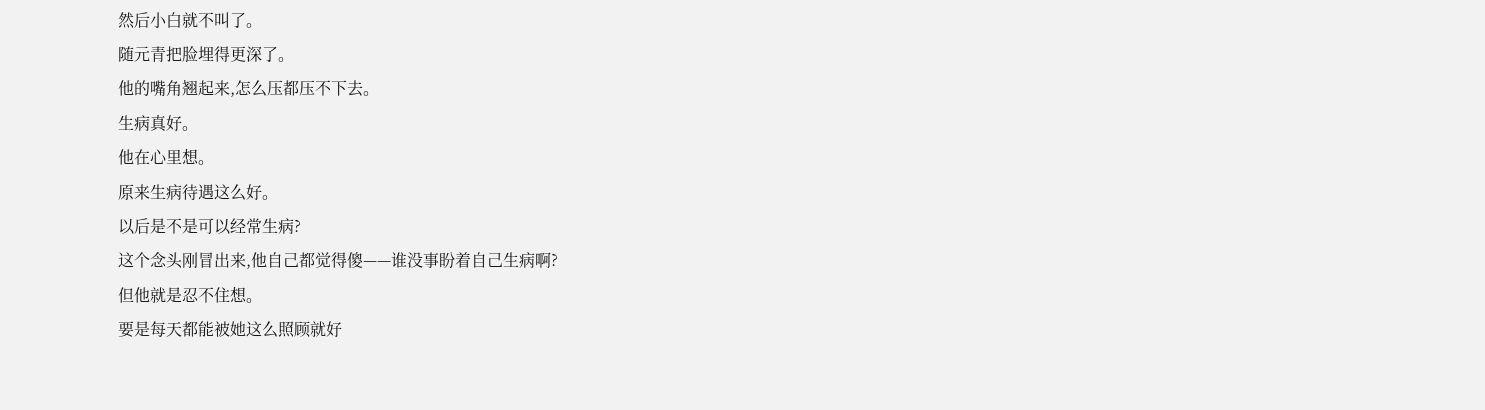然后小白就不叫了。
随元青把脸埋得更深了。
他的嘴角翘起来,怎么压都压不下去。
生病真好。
他在心里想。
原来生病待遇这么好。
以后是不是可以经常生病?
这个念头刚冒出来,他自己都觉得傻——谁没事盼着自己生病啊?
但他就是忍不住想。
要是每天都能被她这么照顾就好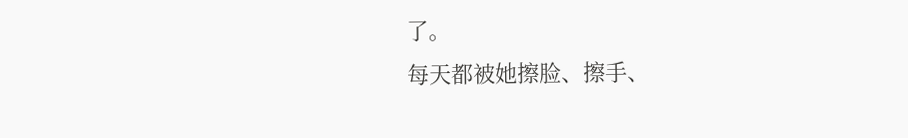了。
每天都被她擦脸、擦手、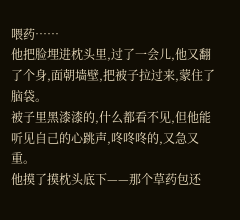喂药……
他把脸埋进枕头里,过了一会儿,他又翻了个身,面朝墙壁,把被子拉过来,蒙住了脑袋。
被子里黑漆漆的,什么都看不见,但他能听见自己的心跳声,咚咚咚的,又急又重。
他摸了摸枕头底下——那个草药包还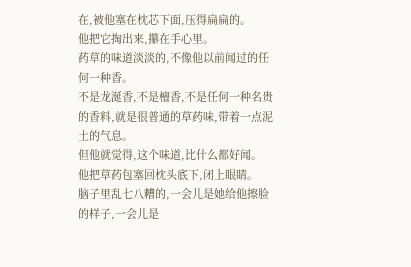在,被他塞在枕芯下面,压得扁扁的。
他把它掏出来,攥在手心里。
药草的味道淡淡的,不像他以前闻过的任何一种香。
不是龙涎香,不是檀香,不是任何一种名贵的香料,就是很普通的草药味,带着一点泥土的气息。
但他就觉得,这个味道,比什么都好闻。
他把草药包塞回枕头底下,闭上眼睛。
脑子里乱七八糟的,一会儿是她给他擦脸的样子,一会儿是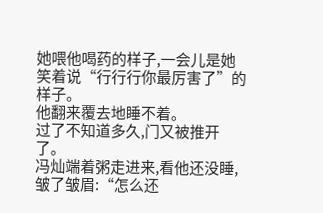她喂他喝药的样子,一会儿是她笑着说“行行行你最厉害了”的样子。
他翻来覆去地睡不着。
过了不知道多久,门又被推开了。
冯灿端着粥走进来,看他还没睡,皱了皱眉:“怎么还